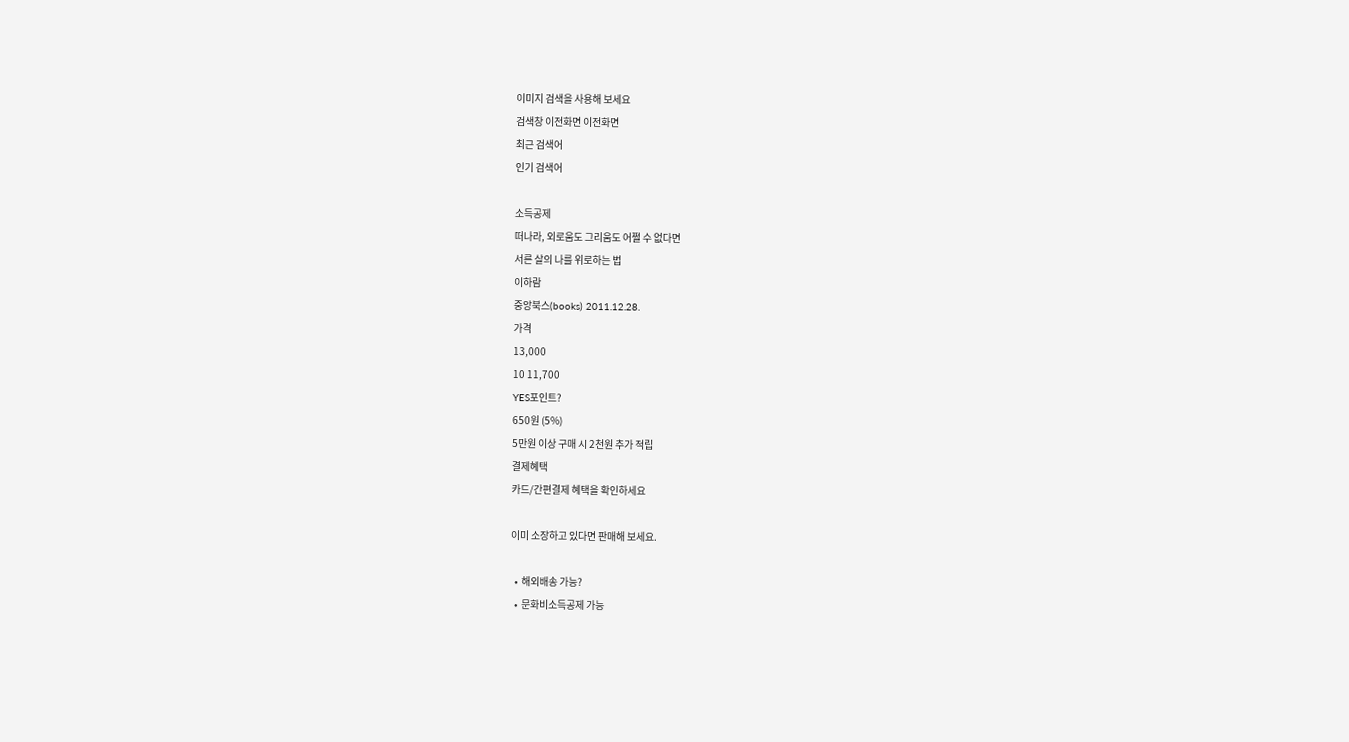이미지 검색을 사용해 보세요
검색창 이전화면 이전화면
최근 검색어
인기 검색어

소득공제
떠나라, 외로움도 그리움도 어쩔 수 없다면
서른 살의 나를 위로하는 법
이하람
중앙북스(books) 2011.12.28.
가격
13,000
10 11,700
YES포인트?
650원 (5%)
5만원 이상 구매 시 2천원 추가 적립
결제혜택
카드/간편결제 혜택을 확인하세요

이미 소장하고 있다면 판매해 보세요.

  •  해외배송 가능?
  •  문화비소득공제 가능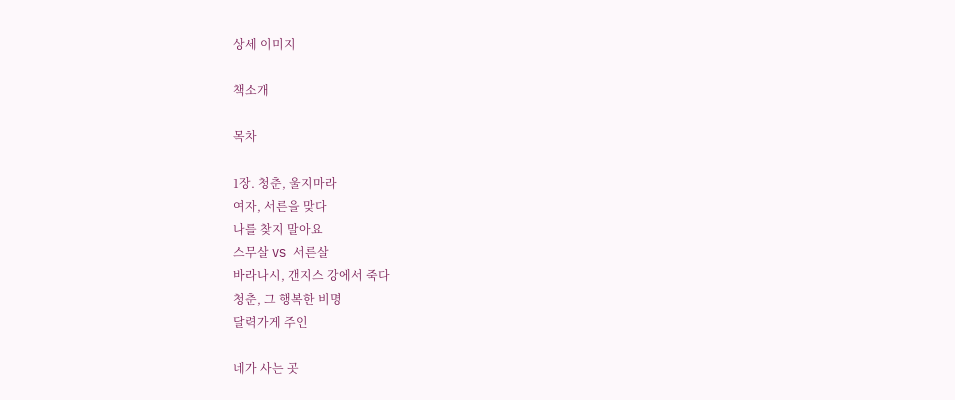상세 이미지

책소개

목차

1장. 청춘, 울지마라
여자, 서른을 맞다
나를 찾지 말아요
스무살 VS 서른살
바라나시, 갠지스 강에서 죽다
청춘, 그 행복한 비명
달력가게 주인

네가 사는 곳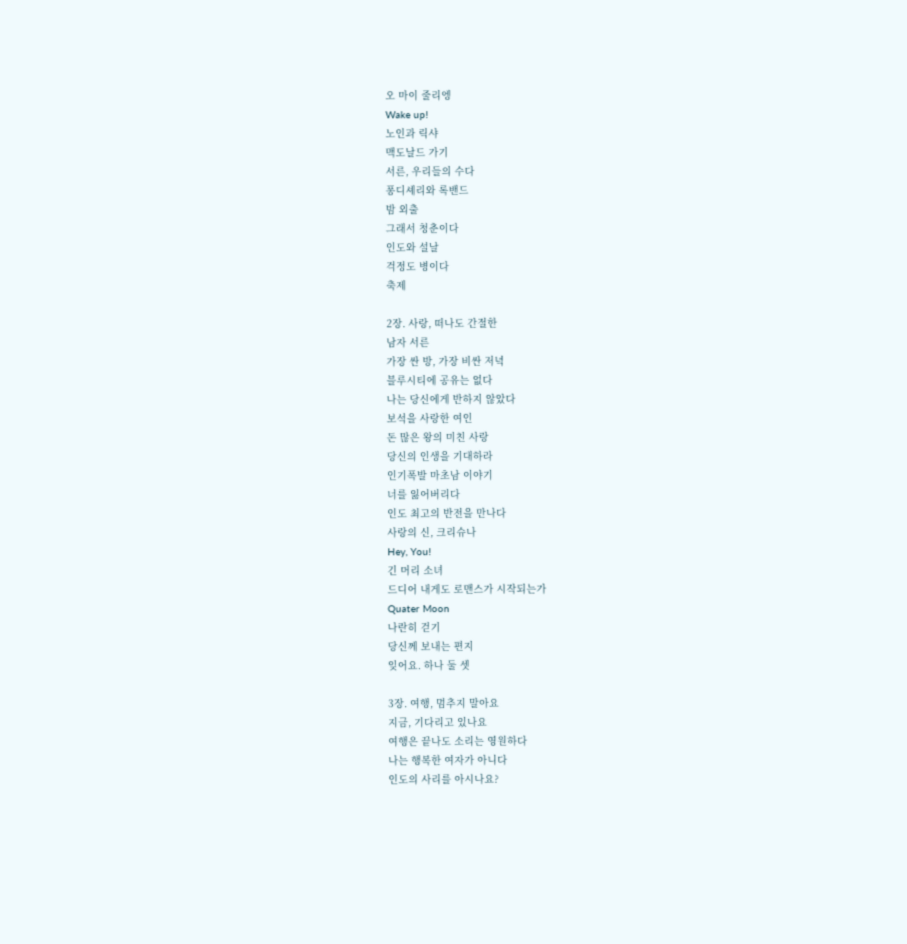오 마이 줄리엥
Wake up!
노인과 릭샤
맥도날드 가기
서른, 우리들의 수다
퐁디셰리와 록밴드
밤 외출
그래서 청춘이다
인도와 설날
걱정도 병이다
축제

2장. 사랑, 떠나도 간절한
남자 서른
가장 싼 방, 가장 비싼 저녁
블루시티에 공유는 없다
나는 당신에게 반하지 않았다
보석을 사랑한 여인
돈 많은 왕의 미친 사랑
당신의 인생을 기대하라
인기폭발 마초남 이야기
너를 잃어버리다
인도 최고의 반전을 만나다
사랑의 신, 크리슈나
Hey, You!
긴 머리 소녀
드디어 내게도 로맨스가 시작되는가
Quater Moon
나란히 걷기
당신께 보내는 편지
잊어요. 하나 둘 셋

3장. 여행, 멈추지 말아요
지금, 기다리고 있나요
여행은 끝나도 소리는 영원하다
나는 행복한 여자가 아니다
인도의 사리를 아시나요?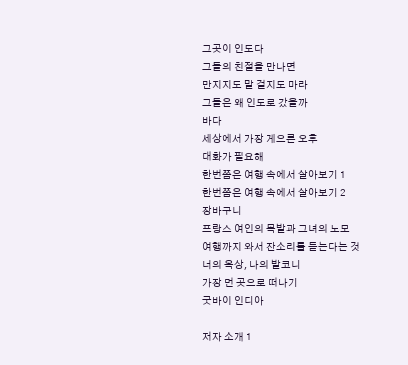그곳이 인도다
그들의 친절을 만나면
만지지도 말 걸지도 마라
그들은 왜 인도로 갔을까
바다
세상에서 가장 게으른 오후
대화가 필요해
한번쯤은 여행 속에서 살아보기 1
한번쯤은 여행 속에서 살아보기 2
장바구니
프랑스 여인의 목발과 그녀의 노모
여행까지 와서 잔소리를 듣는다는 것
너의 옥상, 나의 발코니
가장 먼 곳으로 떠나기
굿바이 인디아

저자 소개 1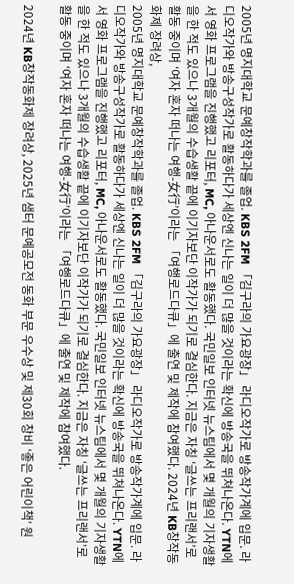2005년 명지대학교 문예창작학과를 졸업. KBS 2FM 「김구라의 가요광장」 라디오작가로 방송작가계에 입문. 라디오작가와 방송구성작가로 활동하다가 세상엔 신나는 일이 더 많을 것이라는 확신에 방송국을 뛰쳐나온다. YTN에서 영화 프로그램을 진행했고 리포터, MC, 아나운서로도 활동했다. 국민일보 인터넷 뉴스팀에서 몇 개월의 기자생활을 한 적도 있으나 3개월의 수습생활 끝에 이기자보단 이작가가 되기로 결심한다. 지금은 자칭 ‘글쓰는 프리랜서’로 활동 중이며 ‘여자 혼자 떠나는 여행-女行’이라는 「여행로드다큐」에 출연 및 제작에 참여했다. 2024년 KB창작동화제 장려상,
2005년 명지대학교 문예창작학과를 졸업. KBS 2FM 「김구라의 가요광장」 라디오작가로 방송작가계에 입문. 라디오작가와 방송구성작가로 활동하다가 세상엔 신나는 일이 더 많을 것이라는 확신에 방송국을 뛰쳐나온다. YTN에서 영화 프로그램을 진행했고 리포터, MC, 아나운서로도 활동했다. 국민일보 인터넷 뉴스팀에서 몇 개월의 기자생활을 한 적도 있으나 3개월의 수습생활 끝에 이기자보단 이작가가 되기로 결심한다. 지금은 자칭 ‘글쓰는 프리랜서’로 활동 중이며 ‘여자 혼자 떠나는 여행-女行’이라는 「여행로드다큐」에 출연 및 제작에 참여했다.

2024년 KB창작동화제 장려상, 2025년 샘터 문예공모전 동화 부문 우수상 및 제30회 창비 ‘좋은 어린이책’ 원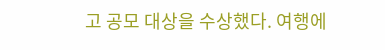고 공모 대상을 수상했다. 여행에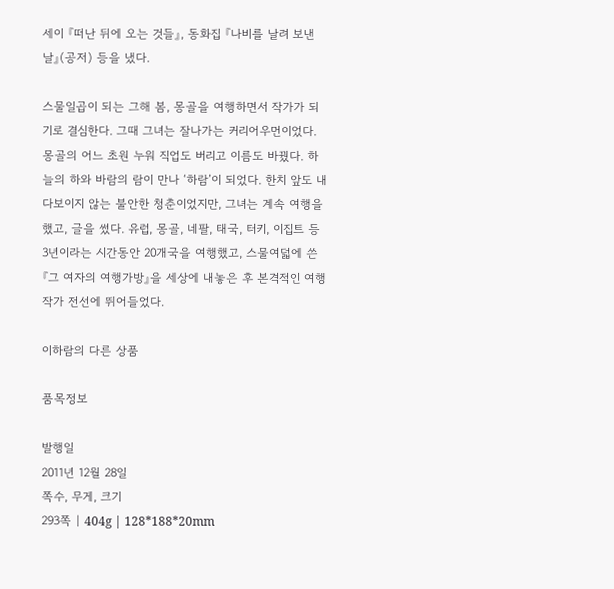세이 『떠난 뒤에 오는 것들』, 동화집 『나비를 날려 보낸 날』(공저) 등을 냈다.

스물일곱이 되는 그해 봄, 몽골을 여행하면서 작가가 되기로 결심한다. 그때 그녀는 잘나가는 커리어우먼이었다. 몽골의 어느 초원 누워 직업도 버리고 이름도 바꿨다. 하늘의 하와 바람의 람이 만나 ‘하람’이 되었다. 한치 앞도 내다보이지 않는 불안한 청춘이었지만, 그녀는 계속 여행을 했고, 글을 썼다. 유럽, 몽골, 네팔, 태국, 터키, 이집트 등 3년이라는 시간동안 20개국을 여행했고, 스물여덟에 쓴 『그 여자의 여행가방』을 세상에 내놓은 후 본격적인 여행작가 전선에 뛰어들었다.

이하람의 다른 상품

품목정보

발행일
2011년 12월 28일
쪽수, 무게, 크기
293쪽 | 404g | 128*188*20mm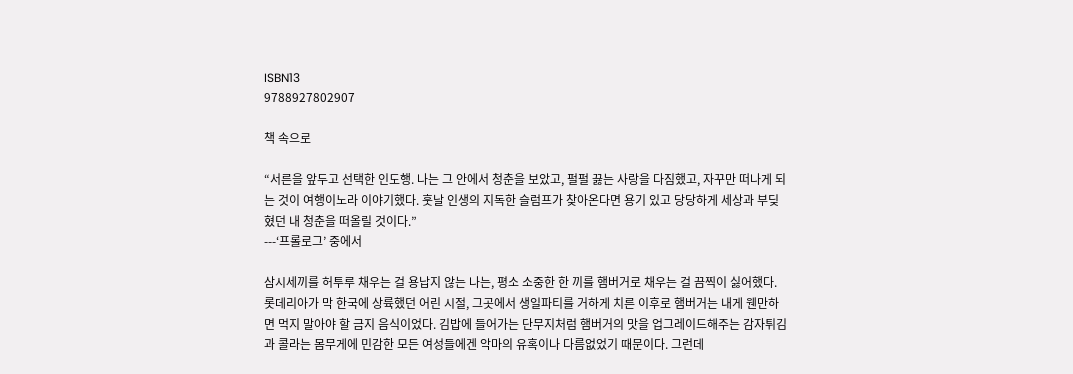ISBN13
9788927802907

책 속으로

“서른을 앞두고 선택한 인도행. 나는 그 안에서 청춘을 보았고, 펄펄 끓는 사랑을 다짐했고, 자꾸만 떠나게 되는 것이 여행이노라 이야기했다. 훗날 인생의 지독한 슬럼프가 찾아온다면 용기 있고 당당하게 세상과 부딪혔던 내 청춘을 떠올릴 것이다.”
---‘프롤로그’ 중에서

삼시세끼를 허투루 채우는 걸 용납지 않는 나는, 평소 소중한 한 끼를 햄버거로 채우는 걸 끔찍이 싫어했다. 롯데리아가 막 한국에 상륙했던 어린 시절, 그곳에서 생일파티를 거하게 치른 이후로 햄버거는 내게 웬만하면 먹지 말아야 할 금지 음식이었다. 김밥에 들어가는 단무지처럼 햄버거의 맛을 업그레이드해주는 감자튀김과 콜라는 몸무게에 민감한 모든 여성들에겐 악마의 유혹이나 다름없었기 때문이다. 그런데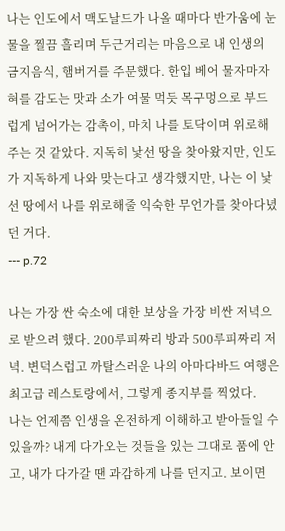나는 인도에서 맥도날드가 나올 때마다 반가움에 눈물을 찔끔 흘리며 두근거리는 마음으로 내 인생의 금지음식, 햄버거를 주문했다. 한입 베어 물자마자 혀를 감도는 맛과 소가 여물 먹듯 목구멍으로 부드럽게 넘어가는 감촉이, 마치 나를 토닥이며 위로해주는 것 같았다. 지독히 낯선 땅을 찾아왔지만, 인도가 지독하게 나와 맞는다고 생각했지만, 나는 이 낯선 땅에서 나를 위로해줄 익숙한 무언가를 찾아다녔던 거다.
--- p.72

나는 가장 싼 숙소에 대한 보상을 가장 비싼 저녁으로 받으려 했다. 200루피짜리 방과 500루피짜리 저녁. 변덕스럽고 까탈스러운 나의 아마다바드 여행은 최고급 레스토랑에서, 그렇게 종지부를 찍었다.
나는 언제쯤 인생을 온전하게 이해하고 받아들일 수 있을까? 내게 다가오는 것들을 있는 그대로 품에 안고, 내가 다가갈 땐 과감하게 나를 던지고. 보이면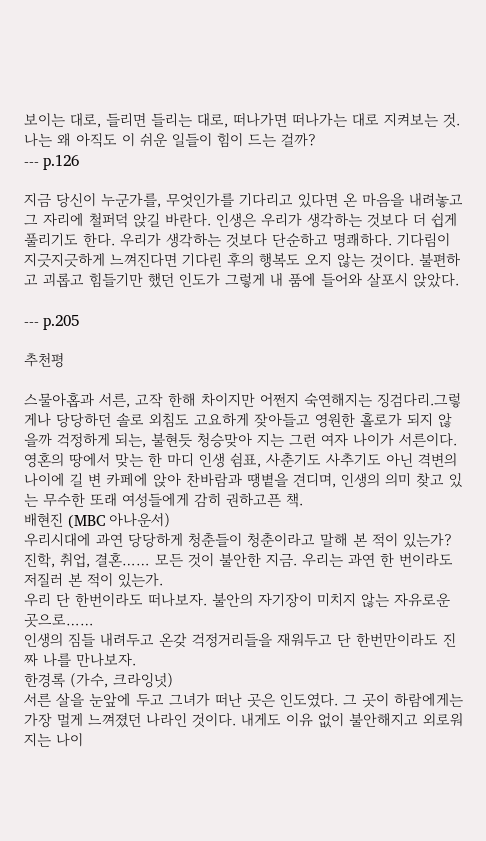보이는 대로, 들리면 들리는 대로, 떠나가면 떠나가는 대로 지켜보는 것. 나는 왜 아직도 이 쉬운 일들이 힘이 드는 걸까?
--- p.126

지금 당신이 누군가를, 무엇인가를 기다리고 있다면 온 마음을 내려놓고 그 자리에 철퍼덕 앉길 바란다. 인생은 우리가 생각하는 것보다 더 쉽게 풀리기도 한다. 우리가 생각하는 것보다 단순하고 명쾌하다. 기다림이 지긋지긋하게 느껴진다면 기다린 후의 행복도 오지 않는 것이다. 불편하고 괴롭고 힘들기만 했던 인도가 그렇게 내 품에 들어와 살포시 앉았다.

--- p.205

추천평

스물아홉과 서른, 고작 한해 차이지만 어쩐지 숙연해지는 징검다리.그렇게나 당당하던 솔로 외침도 고요하게 잦아들고 영원한 홀로가 되지 않을까 걱정하게 되는, 불현듯 청승맞아 지는 그런 여자 나이가 서른이다. 영혼의 땅에서 맞는 한 마디 인생 쉼표, 사춘기도 사추기도 아닌 격변의 나이에 길 변 카페에 앉아 찬바람과 땡볕을 견디며, 인생의 의미 찾고 있는 무수한 또래 여성들에게 감히 권하고픈 책.
배현진 (MBC 아나운서)
우리시대에 과연 당당하게 청춘들이 청춘이라고 말해 본 적이 있는가?
진학, 취업, 결혼…… 모든 것이 불안한 지금. 우리는 과연 한 번이라도 저질러 본 적이 있는가.
우리 단 한번이라도 떠나보자. 불안의 자기장이 미치지 않는 자유로운 곳으로……
인생의 짐들 내려두고 온갖 걱정거리들을 재워두고 단 한번만이라도 진짜 나를 만나보자.
한경록 (가수, 크라잉넛)
서른 살을 눈앞에 두고 그녀가 떠난 곳은 인도였다. 그 곳이 하람에게는 가장 멀게 느껴졌던 나라인 것이다. 내게도 이유 없이 불안해지고 외로워지는 나이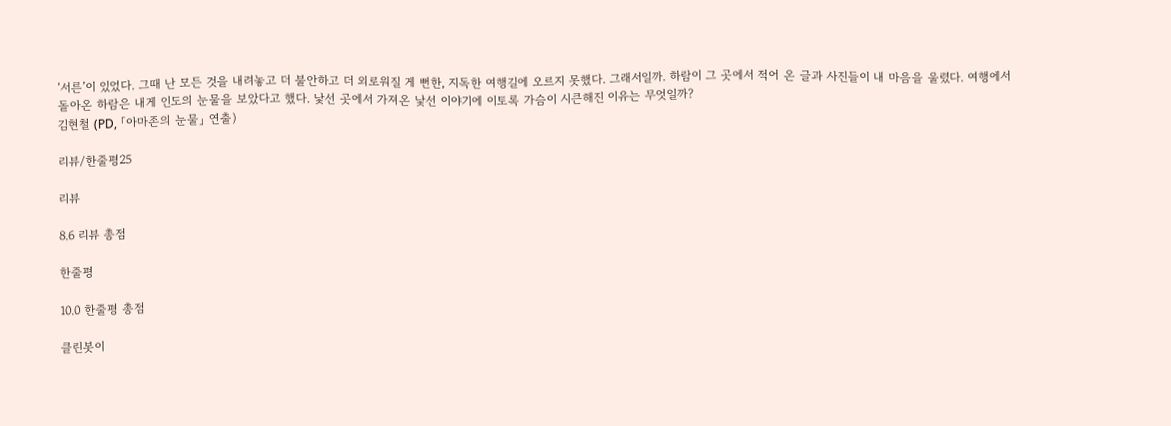‘서른’이 있었다. 그때 난 모든 것을 내려놓고 더 불안하고 더 외로워질 게 뻔한, 지독한 여행길에 오르지 못했다. 그래서일까. 하람이 그 곳에서 적어 온 글과 사진들이 내 마음을 울렸다. 여행에서 돌아온 하람은 내게 인도의 눈물을 보았다고 했다. 낯선 곳에서 가져온 낯선 이야기에 이토록 가슴이 시큰해진 이유는 무엇일까?
김현철 (PD, 「아마존의 눈물」 연출)

리뷰/한줄평25

리뷰

8.6 리뷰 총점

한줄평

10.0 한줄평 총점

클린봇이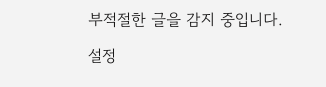부적절한 글을 감지 중입니다.

설정